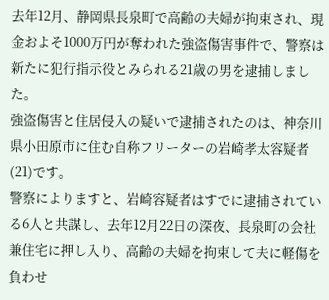去年12月、静岡県長泉町で高齢の夫婦が拘束され、現金およそ1000万円が奪われた強盗傷害事件で、警察は新たに犯行指示役とみられる21歳の男を逮捕しました。
強盗傷害と住居侵入の疑いで逮捕されたのは、神奈川県小田原市に住む自称フリーターの岩崎孝太容疑者(21)です。
警察によりますと、岩崎容疑者はすでに逮捕されている6人と共謀し、去年12月22日の深夜、長泉町の会社兼住宅に押し入り、高齢の夫婦を拘束して夫に軽傷を負わせ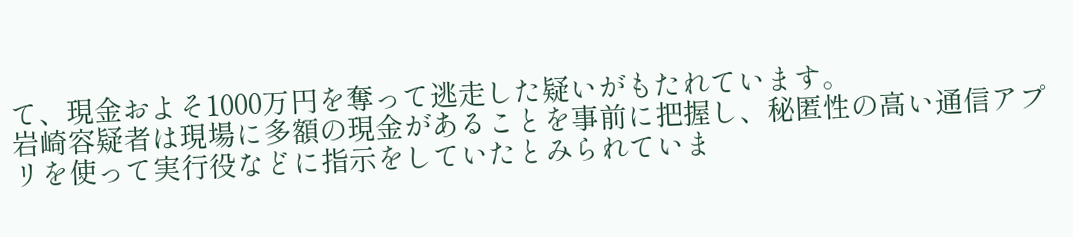て、現金およそ1000万円を奪って逃走した疑いがもたれています。
岩崎容疑者は現場に多額の現金があることを事前に把握し、秘匿性の高い通信アプリを使って実行役などに指示をしていたとみられていま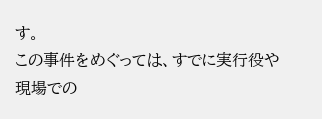す。
この事件をめぐっては、すでに実行役や現場での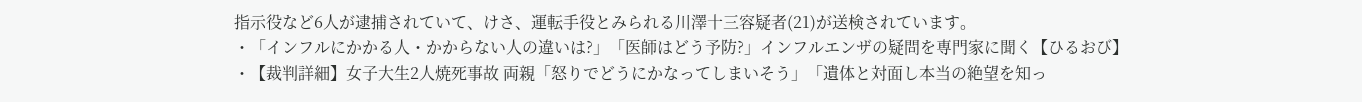指示役など6人が逮捕されていて、けさ、運転手役とみられる川澤十三容疑者(21)が送検されています。
・「インフルにかかる人・かからない人の違いは?」「医師はどう予防?」インフルエンザの疑問を専門家に聞く【ひるおび】
・【裁判詳細】女子大生2人焼死事故 両親「怒りでどうにかなってしまいそう」「遺体と対面し本当の絶望を知っ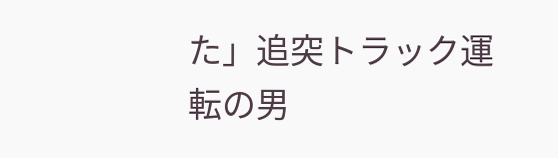た」追突トラック運転の男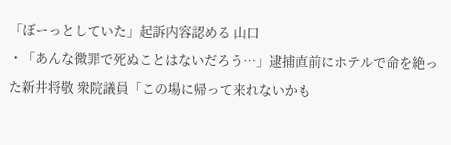「ぼーっとしていた」起訴内容認める 山口
・「あんな微罪で死ぬことはないだろう…」逮捕直前にホテルで命を絶った新井将敬 衆院議員「この場に帰って来れないかも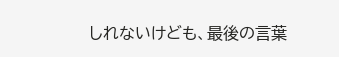しれないけども、最後の言葉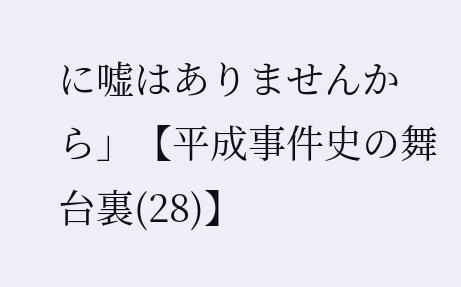に嘘はありませんから」【平成事件史の舞台裏(28)】